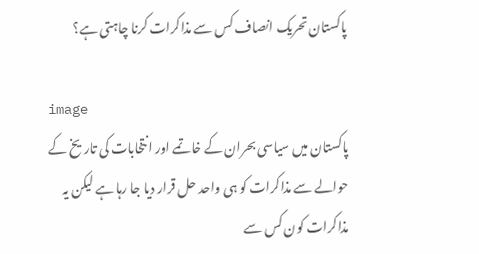پاکستان تحریک انصاف کس سے مذاکرات کرنا چاہتی ہے؟

image
پاکستان میں سیاسی بحران کے خاتمے اور انتخابات کی تاریخ کے حوالے سے مذاکرات کو ہی واحد حل قرار دیا جا رہا ہے لیکن یہ مذاکرات کون کس سے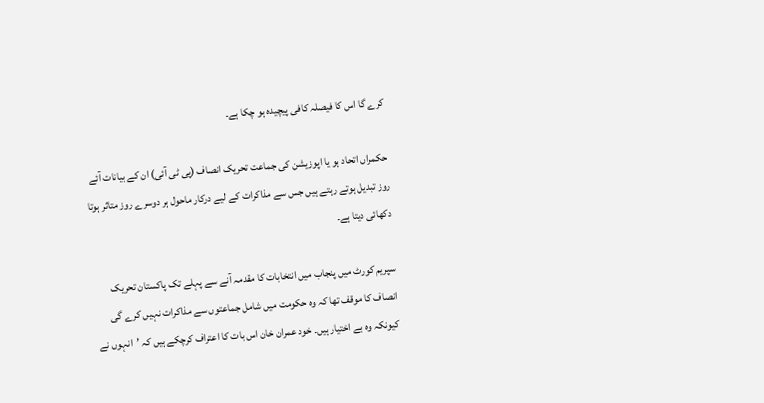کرے گا اس کا فیصلہ کافی پیچیدہ ہو چکا ہے۔

حکمراں اتحاد ہو یا اپوزیشن کی جماعت تحریک انصاف (پی ٹی آئی) ان کے بیانات آئے روز تبدیل ہوتے رہتے ہیں جس سے مذاکرات کے لیے درکار ماحول ہر دوسرے روز متاثر ہوتا دکھائی دیتا ہے۔

سپریم کورٹ میں پنجاب میں انتخابات کا مقدمہ آنے سے پہلے تک پاکستان تحریک انصاف کا موقف تھا کہ وہ حکومت میں شامل جماعتوں سے مذاکرات نہیں کرے گی کیونکہ وہ بے اختیار ہیں۔ خود عمران خان اس بات کا اعتراف کرچکے ہیں کہ ’انہوں نے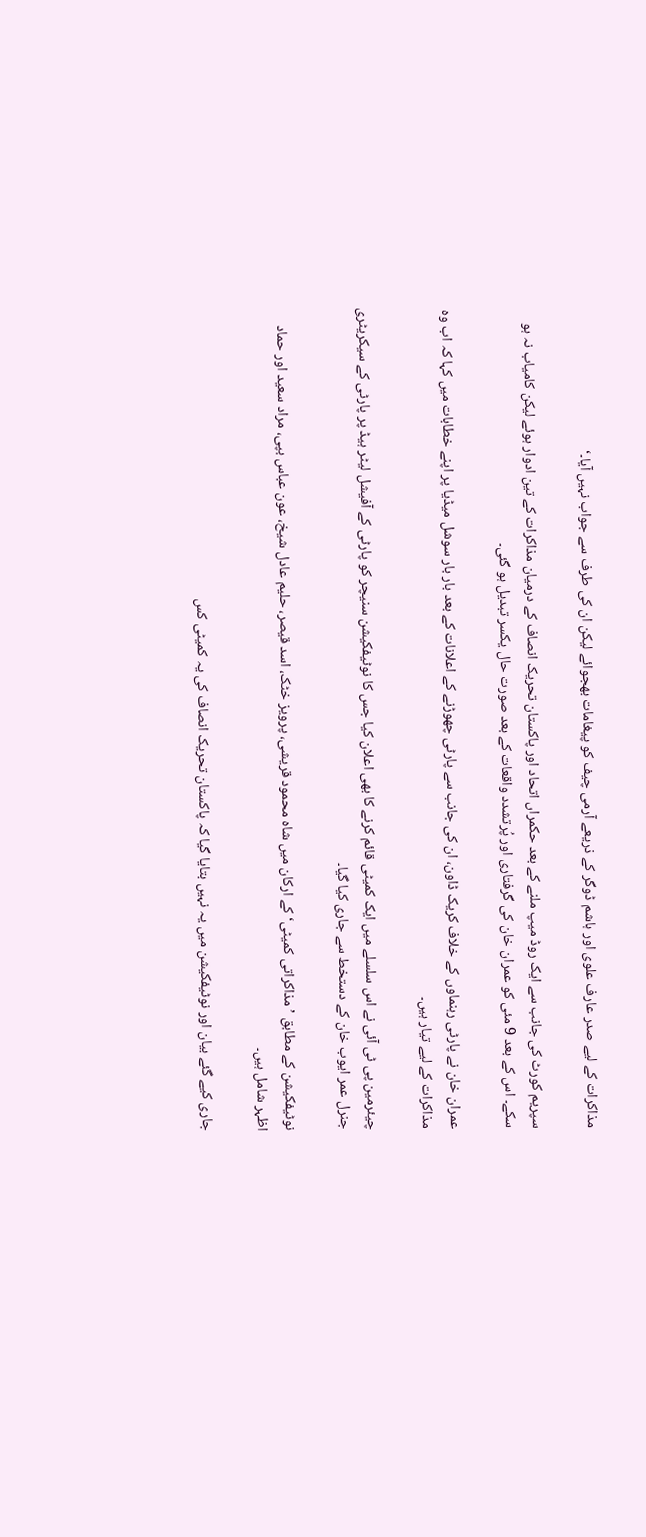مذاکرات کے لیے صدر عارف علوی اور ہاشم ڈوگر کے ذریعے آرمی چیف کو پیغامات بھجوائے لیکن ان کی طرف سے جواب نہیں آیا۔‘

سپریم کورٹ کی جانب سے ایک روڈ میپ ملنے کے بعد حکمراں اتحاد اور پاکستان تحریک انصاف کے درمیان مذاکرات کے تین ادوار ہوئے لیکن کامیاب نہ ہو سکے۔ اس کے بعد 9 مئی کو عمران خان کی گرفتاری اور پُرتشدد واقعات کے بعد صورت حال یکسر تبدیل ہو گئی۔

عمران خان نے پارٹی رہنماوں کے خلاف کریک ڈاون، ان کی جانب سے پارٹی چھوڑنے کے اعلانات کے بعد بار بار سوشل میڈیا پر اپنے خطابات میں کہا کہ اب وہ مذاکرات کے لیے تیار ہیں۔

چیئرمین پی ٹی آئی نے اس سلسلے میں ایک کمیٹی قائم کرنے کا بھی اعلان کیا جس کا نوٹیفکیشن سنیچر کو پارٹی کے آفیشل لیٹر ہیڈ پر پارٹی کے سیکریٹری جنرل عمر ایوب خان کے دستخط سے جاری کیا گیا۔

نوٹیفکیشن کے مطابق ’مذاکراتی کمیٹی‘ کے ارکان میں شاہ محمود قریشی، پرویز خٹک، اسد قیصر، حلیم عادل شیخ، عون عباس بپی، مراد سعید اور حماد اظہر شامل ہیں۔

جاری کیے گئے بیان اور نوٹیفکیشن میں یہ نہیں بتایا گیا کہ پاکستان تحریک انصاف کی یہ کمیٹی کس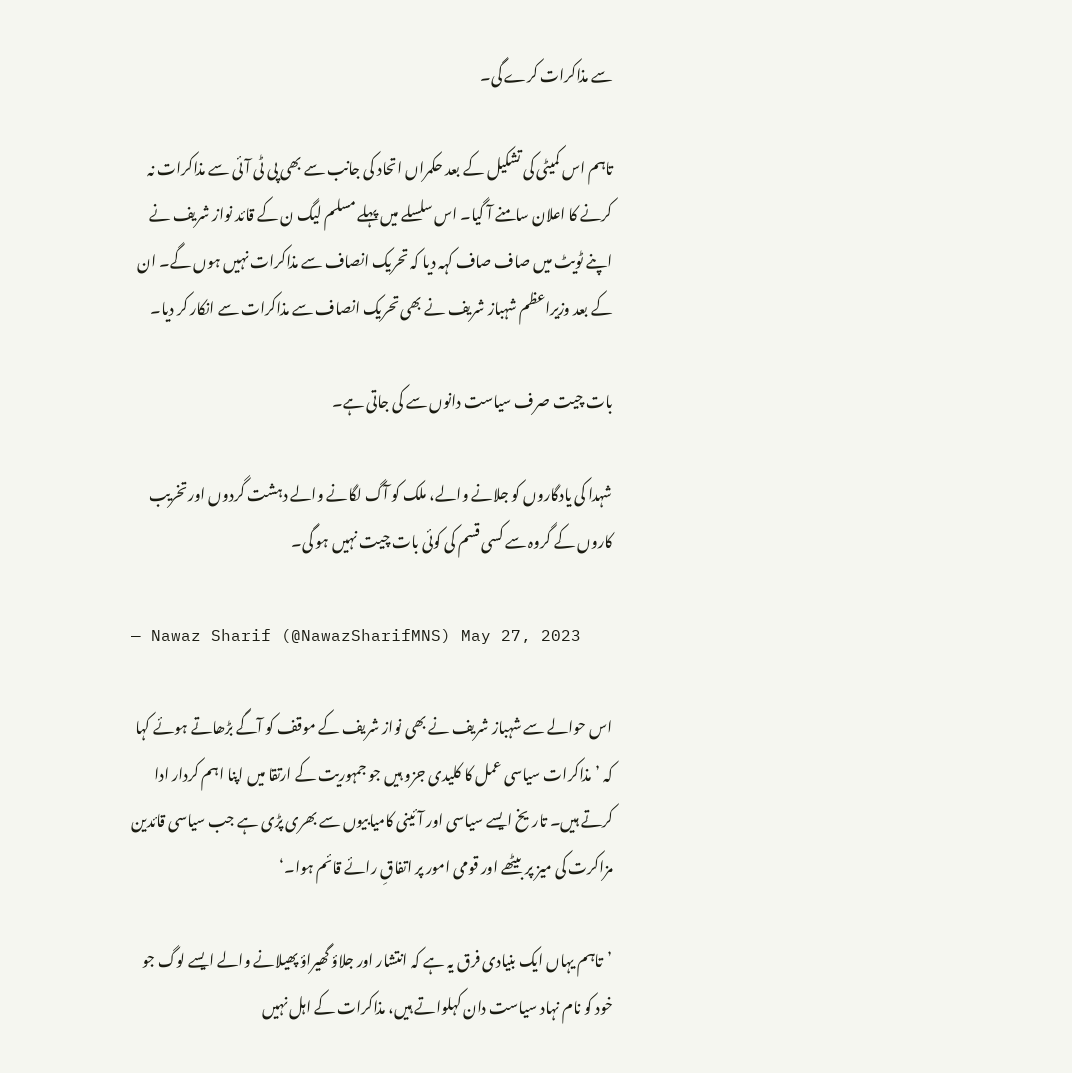سے مذاکرات کرے گی۔

تاہم اس کمیٹی کی تشکیل کے بعد حکمراں اتحاد کی جانب سے بھی پی ٹی آئی سے مذاکرات نہ کرنے کا اعلان سامنے آ گیا۔ اس سلسلے میں پہلے مسلم لیگ ن کے قائد نواز شریف نے اپنے ٹویٹ میں صاف صاف کہہ دیا کہ تحریک انصاف سے مذاکرات نہیں ہوں گے۔ ان کے بعد وزیراعظم شہباز شریف نے بھی تحریک انصاف سے مذاکرات سے انکار کر دیا۔

بات چیت صرف سیاست دانوں سے کی جاتی ہے۔

شہدا کی یادگاروں کو جلانے والے، ملک کو آگ لگانے والے دہشت گردوں اور تخریب کاروں کے گروہ سے کسی قسم کی کوئی بات چیت نہیں ہو گی۔

— Nawaz Sharif (@NawazSharifMNS) May 27, 2023

اس حوالے سے شہباز شریف نے بھی نواز شریف کے موقف کو آگے بڑھاتے ہوئے کہا کہ ’مذاکرات سیاسی عمل کا کلیدی جزو ہیں جو جمہوریت کے ارتقا میں اپنا اہم کردار ادا کرتے ہیں۔ تاریخ ایسے سیاسی اور آئینی کامیابیوں سے بھری پڑی ہے جب سیاسی قائدین مزاکرت کی میز پر بیٹھے اور قومی امور پر اتفاقِ رائے قائم ہوا۔‘

’تاہم یہاں ایک بنیادی فرق یہ ہے کہ انتشار اور جلاؤ گھیراؤ پھیلانے والے ایسے لوگ جو خود کو نام نہاد سیاست دان کہلواتے ہیں، مذاکرات کے اہل نہیں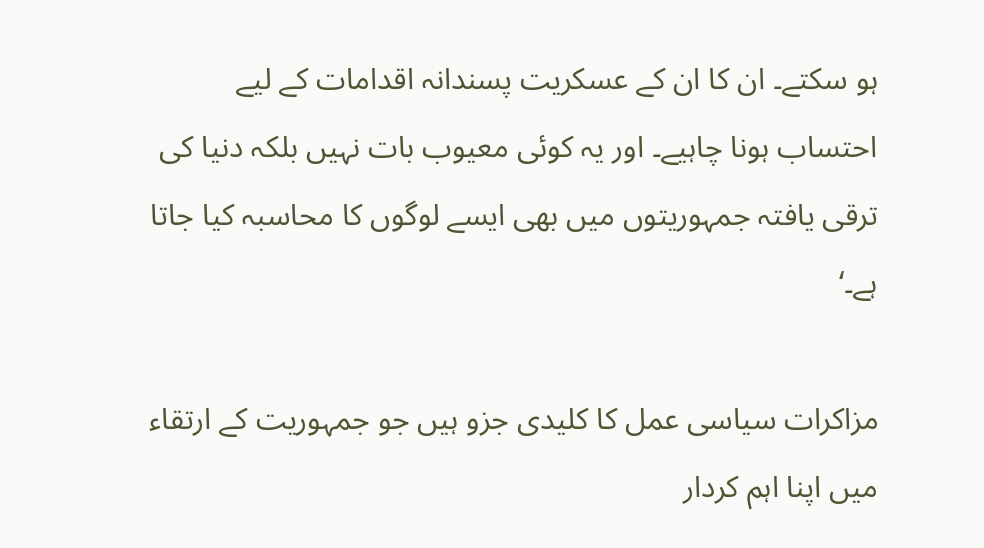ہو سکتے۔ ان کا ان کے عسکریت پسندانہ اقدامات کے لیے احتساب ہونا چاہیے۔ اور یہ کوئی معیوب بات نہیں بلکہ دنیا کی ترقی یافتہ جمہوریتوں میں بھی ایسے لوگوں کا محاسبہ کیا جاتا ہے۔‘

مزاکرات سیاسی عمل کا کلیدی جزو ہیں جو جمہوریت کے ارتقاء میں اپنا اہم کردار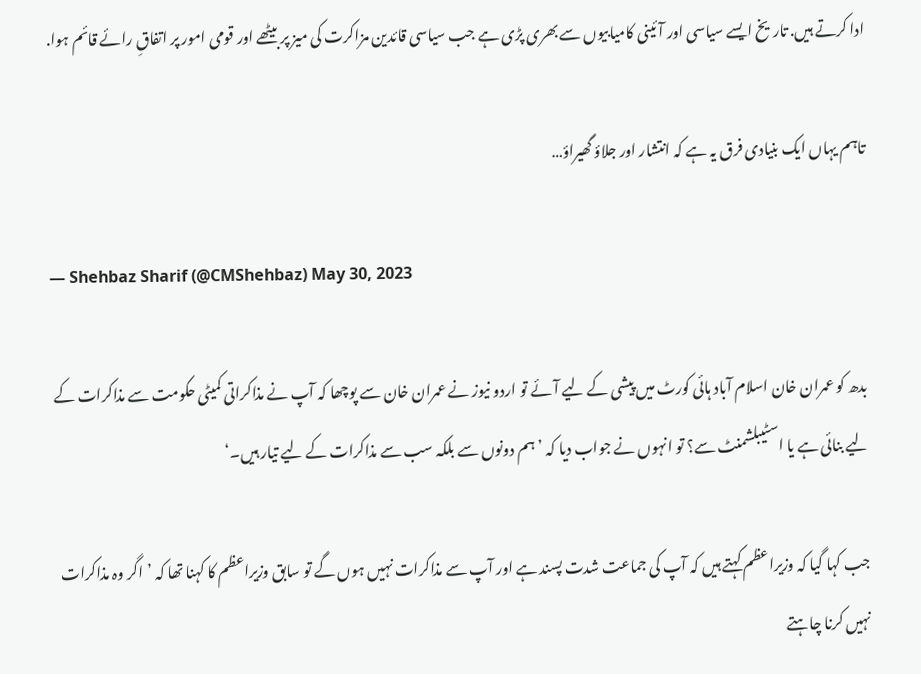ادا کرتے ہیں. تاریخ ایسے سیاسی اور آئینی کامیابیوں سے بھری پڑی ہے جب سیاسی قائدین مزاکرت کی میز پر بیٹھے اور قومی امور پر اتفاقِ رائے قائم ہوا.

تاہم یہاں ایک بنیادی فرق یہ ہے کہ انتشار اور جلاؤ گھیراؤ…

— Shehbaz Sharif (@CMShehbaz) May 30, 2023

بدھ کو عمران خان اسلام آباد ہائی کورٹ میں پیشی کے لیے آئے تو اردو نیوز نے عمران خان سے پوچھا کہ آپ نے مذاکراتی کمیٹی حکومت سے مذاکرات کے لیے بنائی ہے یا اسٹیبلشمنٹ سے؟ تو انہوں نے جواب دیا کہ ’ہم دونوں سے بلکہ سب سے مذاکرات کے لیے تیار ہیں۔‘

جب کہا گیا کہ وزیراعظم کہتے ہیں کہ آپ کی جماعت شدت پسند ہے اور آپ سے مذاکرات نہیں ہوں گے تو سابق وزیراعظم کا کہنا تھا کہ ’اگر وہ مذاکرات نہیں کرنا چاہتے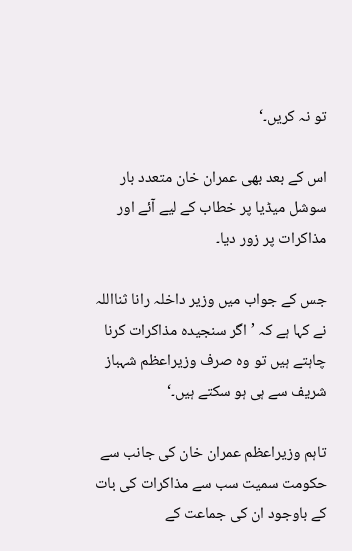تو نہ کریں۔‘

اس کے بعد بھی عمران خان متعدد بار سوشل میڈیا پر خطاب کے لیے آئے اور مذاکرات پر زور دیا۔

جس کے جواب میں وزیر داخلہ رانا ثنااللہ نے کہا ہے کہ ’اگر سنجیدہ مذاکرات کرنا چاہتے ہیں تو وہ صرف وزیراعظم شہباز شریف سے ہی ہو سکتے ہیں۔‘

تاہم وزیراعظم عمران خان کی جانب سے حکومت سمیت سب سے مذاکرات کی بات کے باوجود ان کی جماعت کے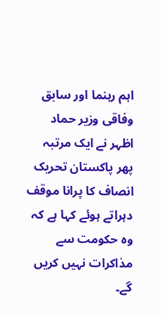اہم رہنما اور سابق وفاقی وزیر حماد اظہر نے ایک مرتبہ پھر پاکستان تحریک انصاف کا پرانا موقف دہراتے ہوئے کہا ہے کہ وہ حکومت سے مذاکرات نہیں کریں گے۔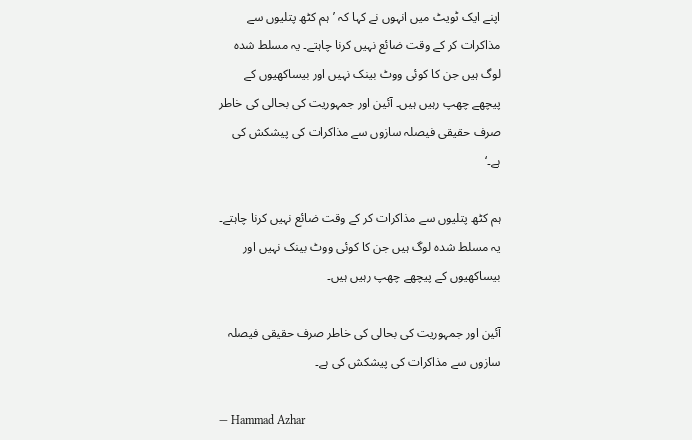اپنے ایک ٹویٹ میں انہوں نے کہا کہ ’ہم کٹھ پتلیوں سے مذاکرات کر کے وقت ضائع نہیں کرنا چاہتے۔ یہ مسلط شدہ لوگ ہیں جن کا کوئی ووٹ بینک نہیں اور بیساکھیوں کے پیچھے چھپ رہیں ہیں۔ آئین اور جمہوریت کی بحالی کی خاطر صرف حقیقی فیصلہ سازوں سے مذاکرات کی پیشکش کی ہے۔‘

ہم کٹھ پتلیوں سے مذاکرات کر کے وقت ضائع نہیں کرنا چاہتے۔ یہ مسلط شدہ لوگ ہیں جن کا کوئی ووٹ بینک نہیں اور بیساکھیوں کے پیچھے چھپ رہیں ہیں۔

آئین اور جمہوریت کی بحالی کی خاطر صرف حقیقی فیصلہ سازوں سے مذاکرات کی پیشکش کی ہے۔

— Hammad Azhar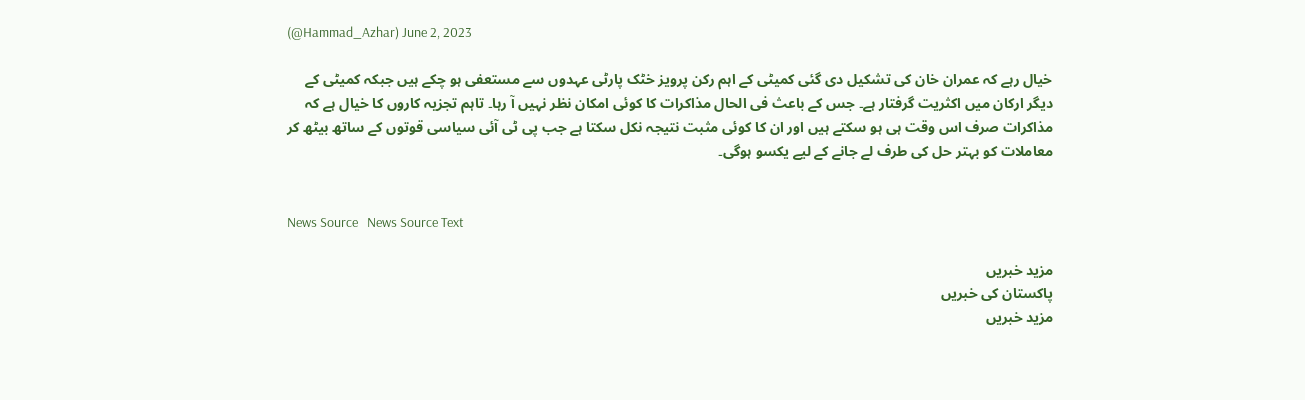(@Hammad_Azhar) June 2, 2023

خیال رہے کہ عمران خان کی تشکیل دی گئی کمیٹی کے اہم رکن پرویز خٹک پارٹی عہدوں سے مستعفی ہو چکے ہیں جبکہ کمیٹی کے دیگر ارکان میں اکثریت گرفتار ہے۔ جس کے باعث فی الحال مذاکرات کا کوئی امکان نظر نہیں آ رہا۔ تاہم تجزیہ کاروں کا خیال ہے کہ مذاکرات صرف اس وقت ہی ہو سکتے ہیں اور ان کا کوئی مثبت نتیجہ نکل سکتا ہے جب پی ٹی آئی سیاسی قوتوں کے ساتھ بیٹھ کر معاملات کو بہتر حل کی طرف لے جانے کے لیے یکسو ہوگی۔


News Source   News Source Text

مزید خبریں
پاکستان کی خبریں
مزید خبریں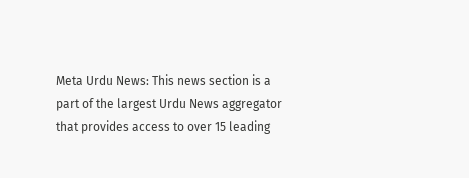Meta Urdu News: This news section is a part of the largest Urdu News aggregator that provides access to over 15 leading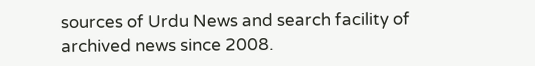sources of Urdu News and search facility of archived news since 2008.